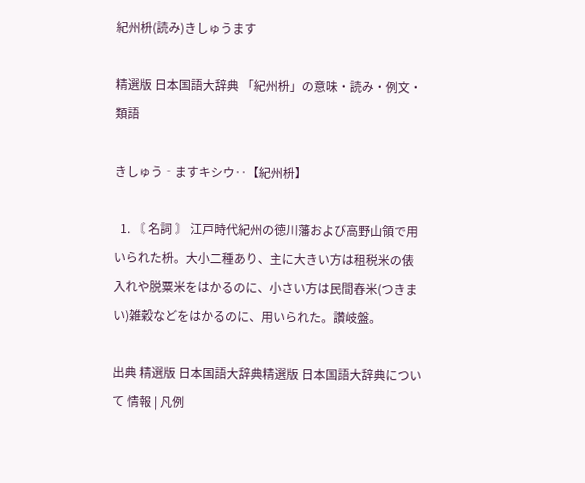紀州枡(読み)きしゅうます

精選版 日本国語大辞典 「紀州枡」の意味・読み・例文・類語

きしゅう‐ますキシウ‥【紀州枡】

  1. 〘 名詞 〙 江戸時代紀州の徳川藩および高野山領で用いられた枡。大小二種あり、主に大きい方は租税米の俵入れや脱粟米をはかるのに、小さい方は民間舂米(つきまい)雑穀などをはかるのに、用いられた。讚岐盤。

出典 精選版 日本国語大辞典精選版 日本国語大辞典について 情報 | 凡例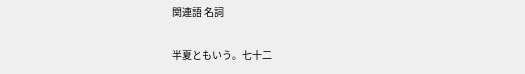関連語 名詞

半夏ともいう。七十二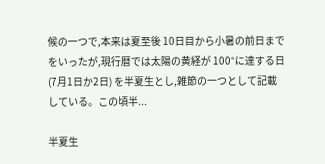候の一つで,本来は夏至後 10日目から小暑の前日までをいったが,現行暦では太陽の黄経が 100°に達する日 (7月1日か2日) を半夏生とし,雑節の一つとして記載している。この頃半...

半夏生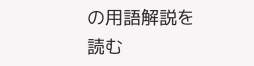の用語解説を読む